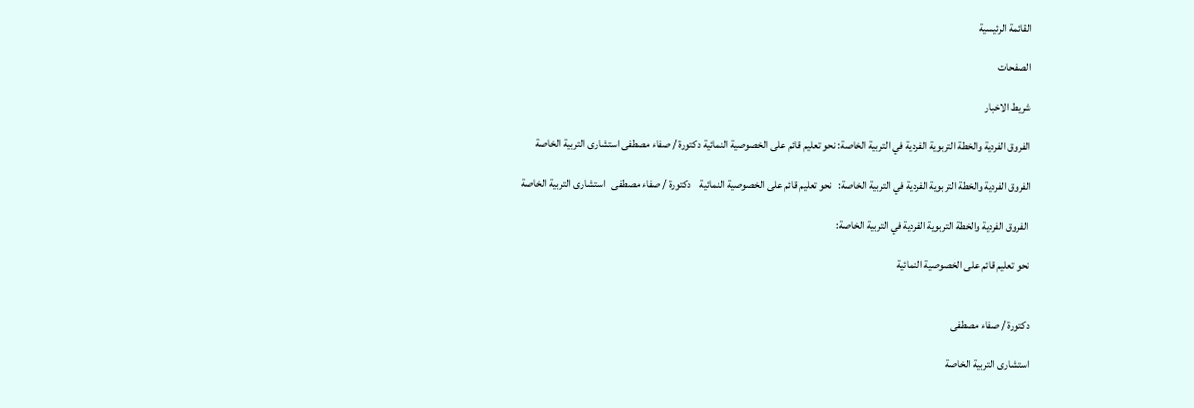القائمة الرئيسية

الصفحات

شريط الاخبار

الفروق الفردية والخطة التربوية الفردية في التربية الخاصة: نحو تعليم قائم على الخصوصية النمائية دكتورة / صفاء مصطفى استشارى التربية الخاصة

الفروق الفردية والخطة التربوية الفردية في التربية الخاصة:   نحو تعليم قائم على الخصوصية النمائية    دكتورة / صفاء مصطفى   استشارى التربية الخاصة

 الفروق الفردية والخطة التربوية الفردية في التربية الخاصة:

نحو تعليم قائم على الخصوصية النمائية


دكتورة / صفاء مصطفى

استشارى التربية الخاصة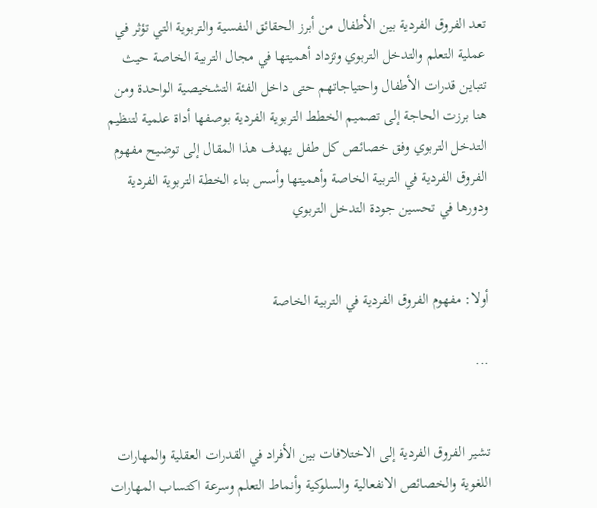تعد الفروق الفردية بين الأطفال من أبرز الحقائق النفسية والتربوية التي تؤثر في عملية التعلم والتدخل التربوي وتزداد أهميتها في مجال التربية الخاصة حيث تتباين قدرات الأطفال واحتياجاتهم حتى داخل الفئة التشخيصية الواحدة ومن هنا برزت الحاجة إلى تصميم الخطط التربوية الفردية بوصفها أداة علمية لتنظيم التدخل التربوي وفق خصائص كل طفل يهدف هذا المقال إلى توضيح مفهوم الفروق الفردية في التربية الخاصة وأهميتها وأسس بناء الخطة التربوية الفردية ودورها في تحسين جودة التدخل التربوي


أولا: مفهوم الفروق الفردية في التربية الخاصة

...


تشير الفروق الفردية إلى الاختلافات بين الأفراد في القدرات العقلية والمهارات اللغوية والخصائص الانفعالية والسلوكية وأنماط التعلم وسرعة اكتساب المهارات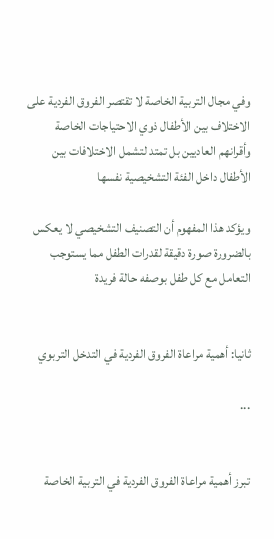وفي مجال التربية الخاصة لا تقتصر الفروق الفردية على الاختلاف بين الأطفال ذوي الاحتياجات الخاصة وأقرانهم العاديين بل تمتد لتشمل الاختلافات بين الأطفال داخل الفئة التشخيصية نفسها

ويؤكد هذا المفهوم أن التصنيف التشخيصي لا يعكس بالضرورة صورة دقيقة لقدرات الطفل مما يستوجب التعامل مع كل طفل بوصفه حالة فريدة


ثانيا: أهمية مراعاة الفروق الفردية في التدخل التربوي

...


تبرز أهمية مراعاة الفروق الفردية في التربية الخاصة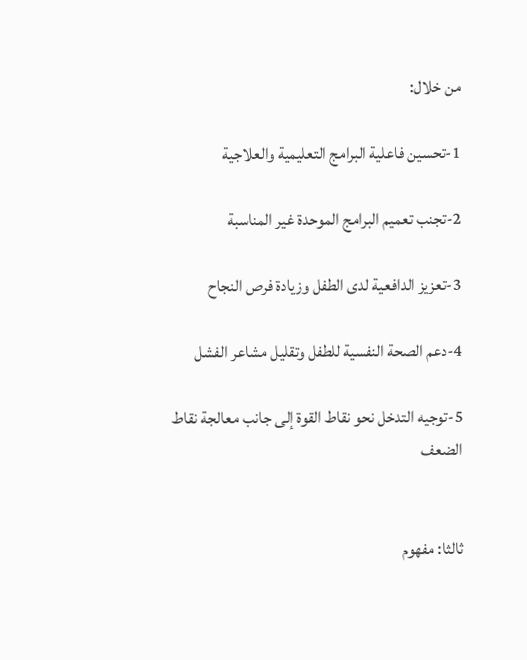من خلال:

1-تحسين فاعلية البرامج التعليمية والعلاجية

2-تجنب تعميم البرامج الموحدة غير المناسبة

3-تعزيز الدافعية لدى الطفل وزيادة فرص النجاح

4-دعم الصحة النفسية للطفل وتقليل مشاعر الفشل

5-توجيه التدخل نحو نقاط القوة إلى جانب معالجة نقاط الضعف


ثالثا: مفهوم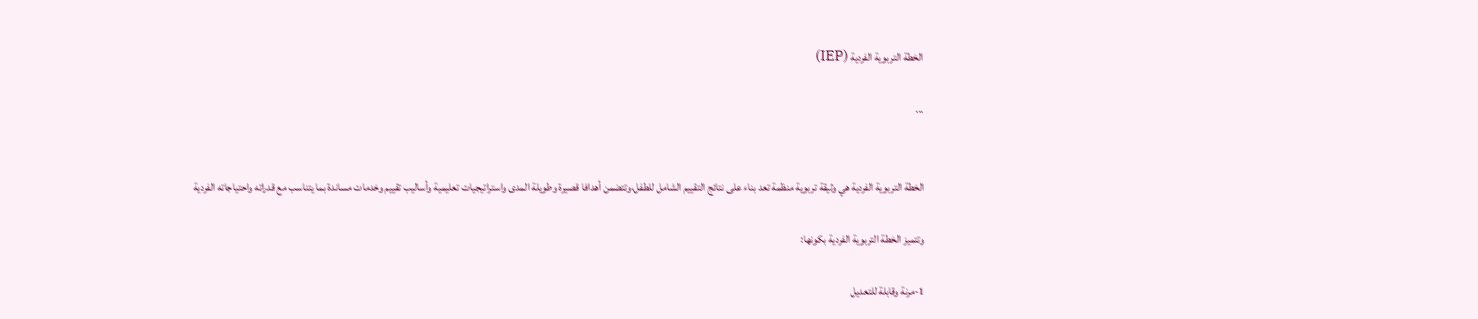الخطة التربوية الفردية (IEP)

...


الخطة التربوية الفردية هي وثيقة تربوية منظمة تعد بناء على نتائج التقييم الشامل للطفل،وتتضمن أهدافا قصيرة وطويلة المدى واستراتيجيات تعليمية وأساليب تقييم وخدمات مساندة بما يتناسب مع قدراته واحتياجاته الفردية

وتتميز الخطة التربوية الفردية بكونها:

1-مرنة وقابلة للتعديل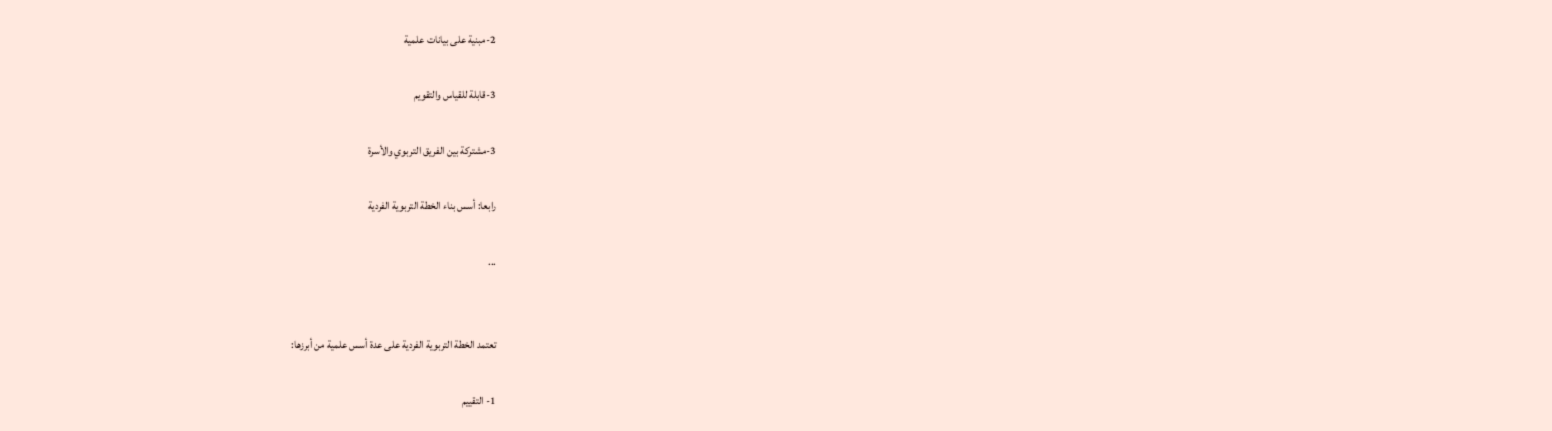2-مبنية على بيانات علمية

3-قابلة للقياس والتقويم

3-مشتركة بين الفريق التربوي والأسرة

رابعا: أسس بناء الخطة التربوية الفردية

...


تعتمد الخطة التربوية الفردية على عدة أسس علمية من أبرزها:

1- التقييم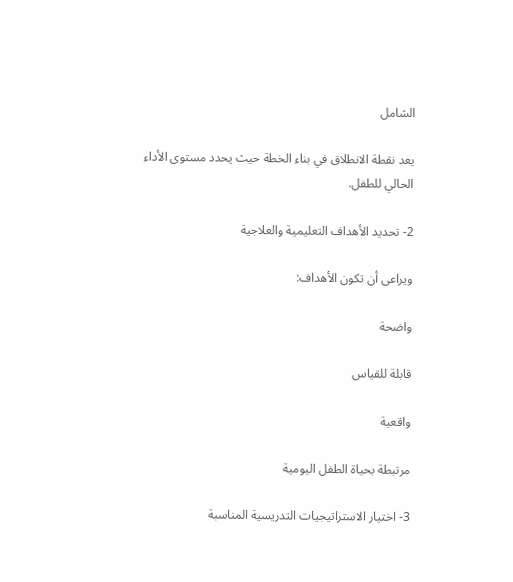الشامل

يعد نقطة الانطلاق في بناء الخطة حيث يحدد مستوى الأداء الحالي للطفل.

2- تحديد الأهداف التعليمية والعلاجية

ويراعى أن تكون الأهداف:

واضحة

قابلة للقياس

واقعية

مرتبطة بحياة الطفل اليومية

3- اختيار الاستراتيجيات التدريسية المناسبة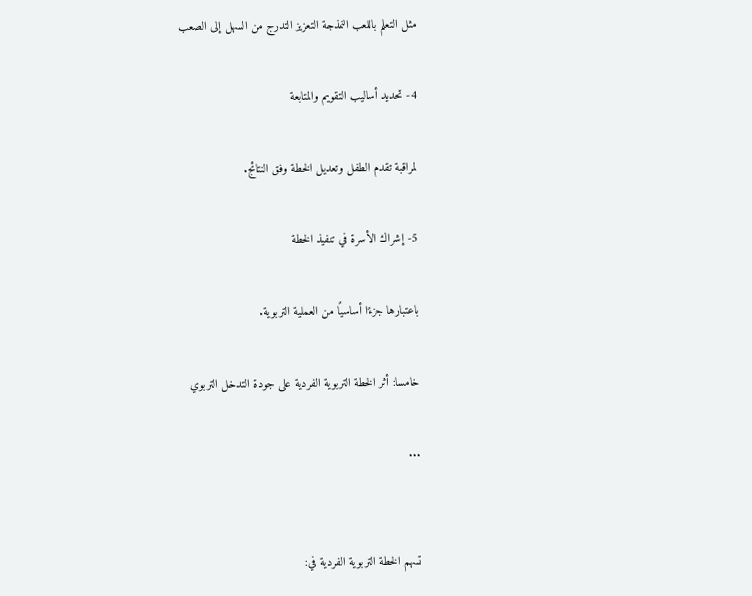مثل التعلم باللعب النمذجة التعزيز التدرج من السهل إلى الصعب

4- تحديد أساليب التقويم والمتابعة

لمراقبة تقدم الطفل وتعديل الخطة وفق النتائج.

5- إشراك الأسرة في تنفيذ الخطة

باعتبارها جزءًا أساسيًا من العملية التربوية.

خامسا: أثر الخطة التربوية الفردية على جودة التدخل التربوي

...


تسهم الخطة التربوية الفردية في: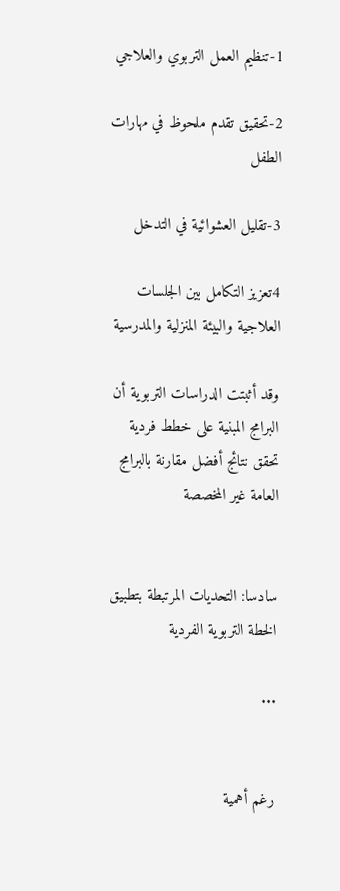1-تنظيم العمل التربوي والعلاجي

2-تحقيق تقدم ملحوظ في مهارات الطفل

3-تقليل العشوائية في التدخل

4تعزيز التكامل بين الجلسات العلاجية والبيئة المنزلية والمدرسية

وقد أثبتت الدراسات التربوية أن البرامج المبنية على خطط فردية تحقق نتائج أفضل مقارنة بالبرامج العامة غير المخصصة


سادسا: التحديات المرتبطة بتطبيق الخطة التربوية الفردية

...


رغم أهمية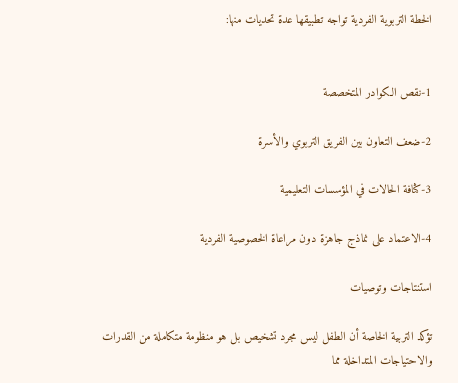الخطة التربوية الفردية تواجه تطبيقها عدة تحديات منها:


1-نقص الكوادر المتخصصة

2-ضعف التعاون بين الفريق التربوي والأسرة

3-كثافة الحالات في المؤسسات التعليمية

4-الاعتماد على نماذج جاهزة دون مراعاة الخصوصية الفردية

استنتاجات وتوصيات

تؤكد التربية الخاصة أن الطفل ليس مجرد تشخيص بل هو منظومة متكاملة من القدرات والاحتياجات المتداخلة مما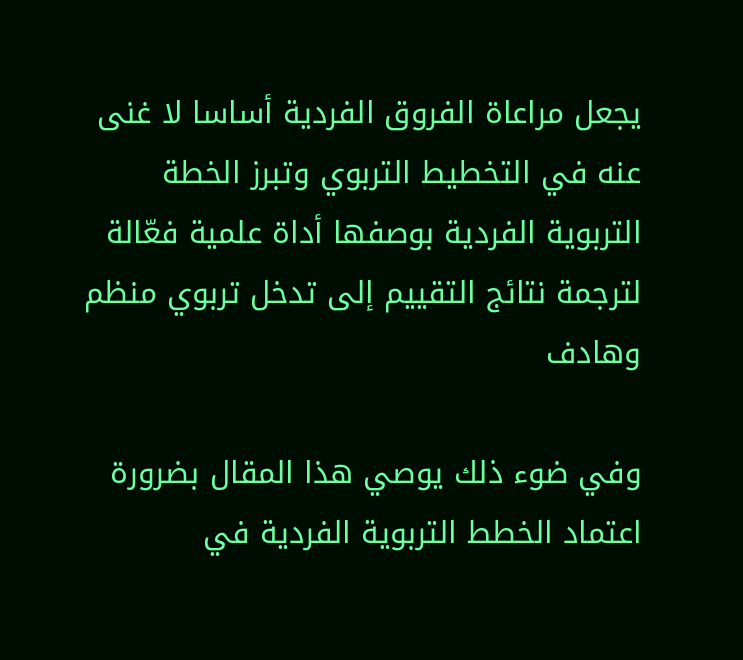يجعل مراعاة الفروق الفردية أساسا لا غنى عنه في التخطيط التربوي وتبرز الخطة التربوية الفردية بوصفها أداة علمية فعّالة لترجمة نتائج التقييم إلى تدخل تربوي منظم وهادف

وفي ضوء ذلك يوصي هذا المقال بضرورة اعتماد الخطط التربوية الفردية في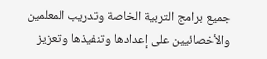جميع برامج التربية الخاصة وتدريب المعلمين والأخصائيين على إعدادها وتنفيذها وتعزيز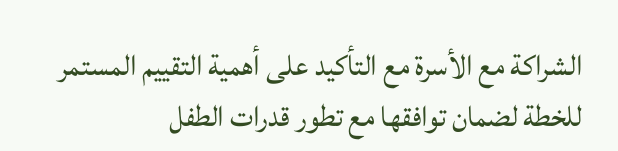الشراكة مع الأسرة مع التأكيد على أهمية التقييم المستمر للخطة لضمان توافقها مع تطور قدرات الطفل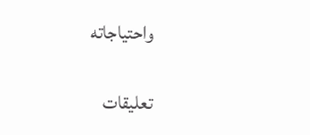واحتياجاته

تعليقات